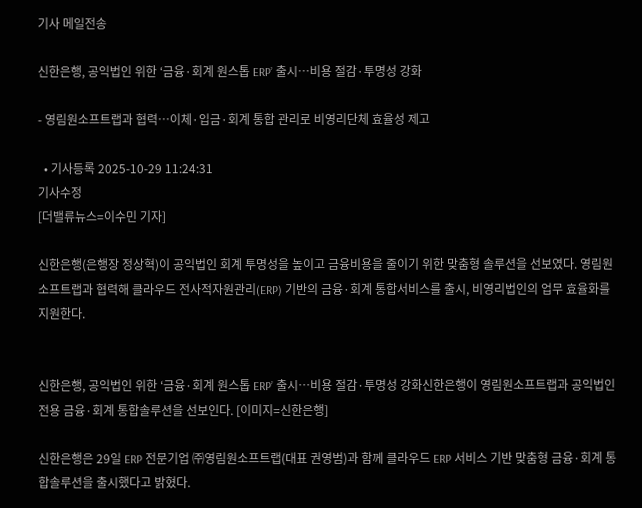기사 메일전송

신한은행, 공익법인 위한 ‘금융·회계 원스톱 ERP’ 출시…비용 절감·투명성 강화

- 영림원소프트랩과 협력…이체·입금·회계 통합 관리로 비영리단체 효율성 제고

  • 기사등록 2025-10-29 11:24:31
기사수정
[더밸류뉴스=이수민 기자]

신한은행(은행장 정상혁)이 공익법인 회계 투명성을 높이고 금융비용을 줄이기 위한 맞춤형 솔루션을 선보였다. 영림원소프트랩과 협력해 클라우드 전사적자원관리(ERP) 기반의 금융·회계 통합서비스를 출시, 비영리법인의 업무 효율화를 지원한다.


신한은행, 공익법인 위한 ‘금융·회계 원스톱 ERP’ 출시…비용 절감·투명성 강화신한은행이 영림원소프트랩과 공익법인 전용 금융·회계 통합솔루션을 선보인다. [이미지=신한은행]

신한은행은 29일 ERP 전문기업 ㈜영림원소프트랩(대표 권영범)과 함께 클라우드 ERP 서비스 기반 맞춤형 금융·회계 통합솔루션을 출시했다고 밝혔다.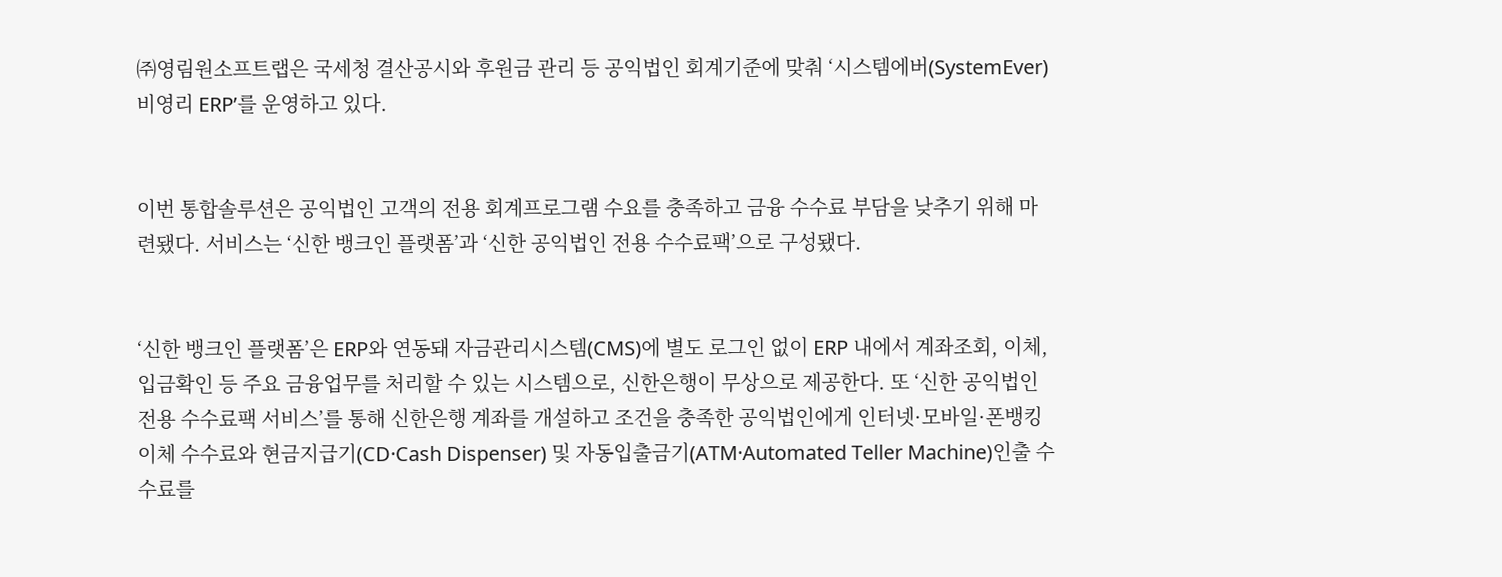㈜영림원소프트랩은 국세청 결산공시와 후원금 관리 등 공익법인 회계기준에 맞춰 ‘시스템에버(SystemEver) 비영리 ERP’를 운영하고 있다.


이번 통합솔루션은 공익법인 고객의 전용 회계프로그램 수요를 충족하고 금융 수수료 부담을 낮추기 위해 마련됐다. 서비스는 ‘신한 뱅크인 플랫폼’과 ‘신한 공익법인 전용 수수료팩’으로 구성됐다.


‘신한 뱅크인 플랫폼’은 ERP와 연동돼 자금관리시스템(CMS)에 별도 로그인 없이 ERP 내에서 계좌조회, 이체, 입금확인 등 주요 금융업무를 처리할 수 있는 시스템으로, 신한은행이 무상으로 제공한다. 또 ‘신한 공익법인 전용 수수료팩 서비스’를 통해 신한은행 계좌를 개설하고 조건을 충족한 공익법인에게 인터넷·모바일·폰뱅킹 이체 수수료와 현금지급기(CD·Cash Dispenser) 및 자동입출금기(ATM·Automated Teller Machine)인출 수수료를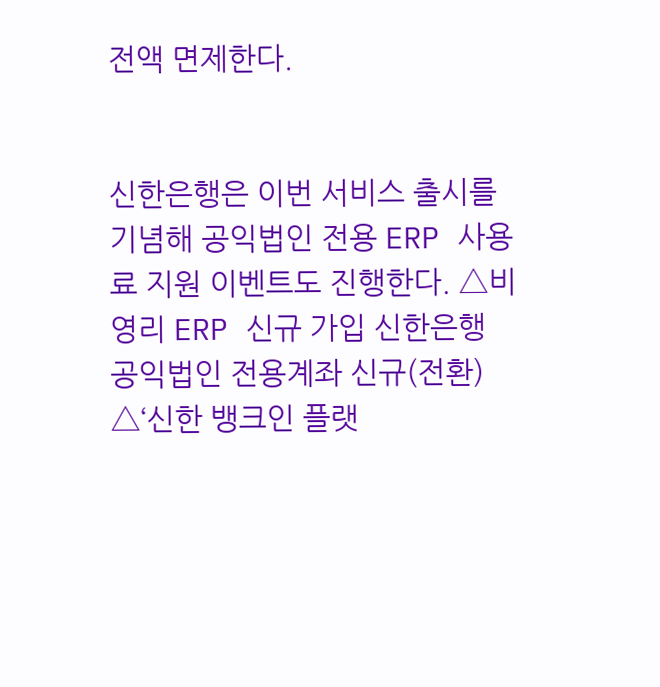전액 면제한다.


신한은행은 이번 서비스 출시를 기념해 공익법인 전용 ERP 사용료 지원 이벤트도 진행한다. △비영리 ERP 신규 가입 신한은행 공익법인 전용계좌 신규(전환) △‘신한 뱅크인 플랫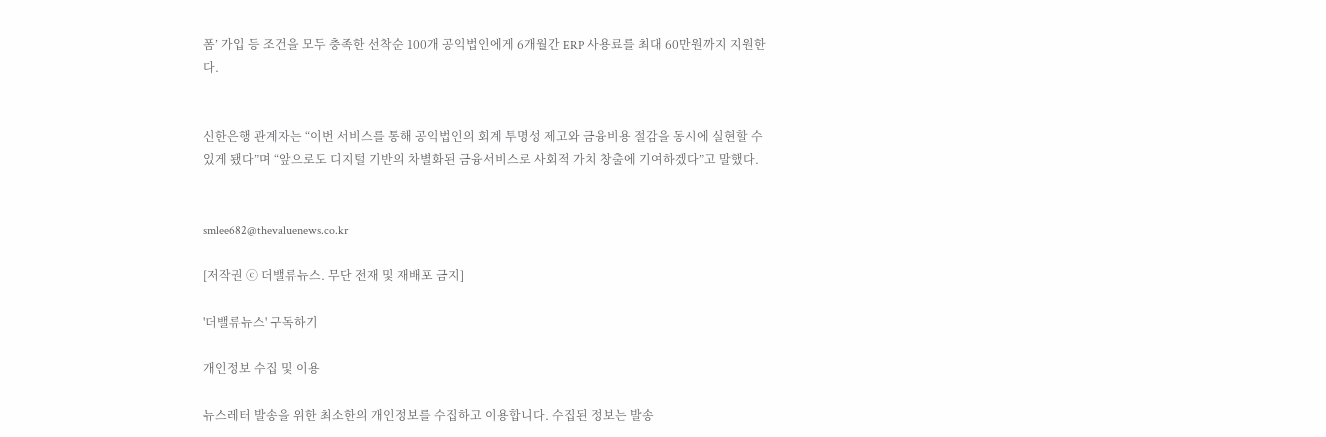폼’ 가입 등 조건을 모두 충족한 선착순 100개 공익법인에게 6개월간 ERP 사용료를 최대 60만원까지 지원한다.


신한은행 관계자는 “이번 서비스를 통해 공익법인의 회계 투명성 제고와 금융비용 절감을 동시에 실현할 수 있게 됐다”며 “앞으로도 디지털 기반의 차별화된 금융서비스로 사회적 가치 창출에 기여하겠다”고 말했다.


smlee682@thevaluenews.co.kr

[저작권 ⓒ 더밸류뉴스. 무단 전재 및 재배포 금지]

'더밸류뉴스' 구독하기

개인정보 수집 및 이용

뉴스레터 발송을 위한 최소한의 개인정보를 수집하고 이용합니다. 수집된 정보는 발송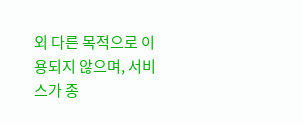외 다른 목적으로 이용되지 않으며, 서비스가 종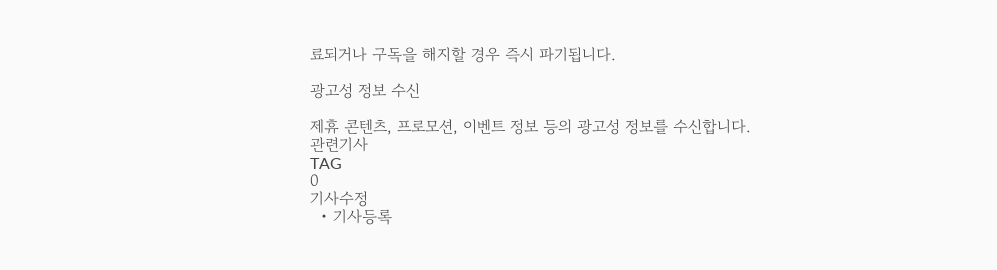료되거나 구독을 해지할 경우 즉시 파기됩니다.

광고성 정보 수신

제휴 콘텐츠, 프로모션, 이벤트 정보 등의 광고성 정보를 수신합니다.
관련기사
TAG
0
기사수정
  • 기사등록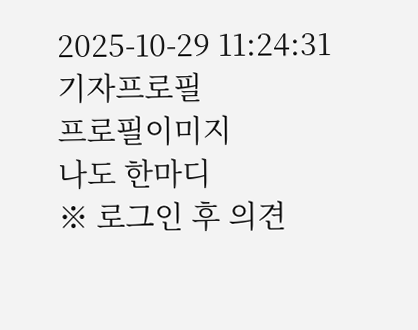2025-10-29 11:24:31
기자프로필
프로필이미지
나도 한마디
※ 로그인 후 의견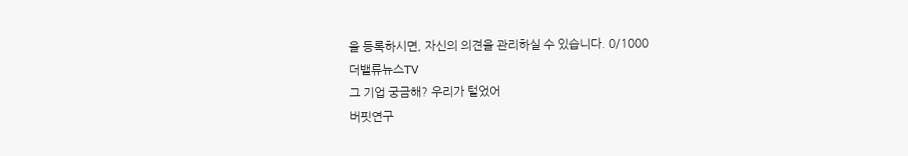을 등록하시면, 자신의 의견을 관리하실 수 있습니다. 0/1000
더밸류뉴스TV
그 기업 궁금해? 우리가 털었어
버핏연구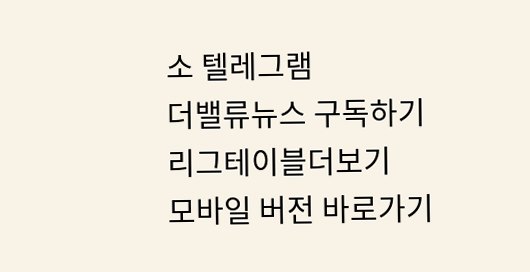소 텔레그램
더밸류뉴스 구독하기
리그테이블더보기
모바일 버전 바로가기